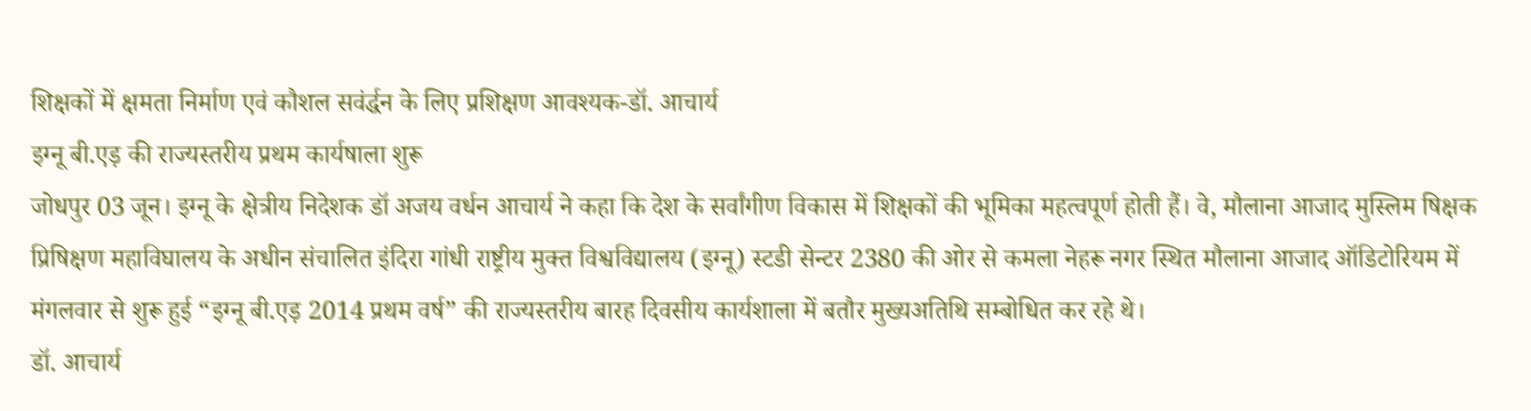शिक्षकों में क्षमता निर्माण एवं कौशल सवंर्द्धन के लिए प्रशिक्षण आवश्यक-डॉ. आचार्य
इग्नू बी.एड़ की राज्यस्तरीय प्रथम कार्यषाला शुरू
जोधपुर 03 जून। इग्नू के क्षेत्रीय निदेशक डॉ अजय वर्धन आचार्य ने कहा कि देश के सर्वांगीण विकास में शिक्षकों की भूमिका महत्वपूर्ण होती हैं। वे, मौलाना आजाद मुस्लिम षिक्षक प्रिषिक्षण महाविघालय के अधीन संचालित इंदिरा गांधी राष्ट्रीय मुक्त विश्वविद्यालय (इग्नू) स्टडी सेन्टर 2380 की ओर से कमला नेहरू नगर स्थित मौलाना आजाद ऑडिटोरियम में मंगलवार से शुरू हुई “इग्नू बी.एड़ 2014 प्रथम वर्ष” की राज्यस्तरीय बारह दिवसीय कार्यशाला में बतौर मुख्यअतिथि सम्बोधित कर रहे थे।
डॉ. आचार्य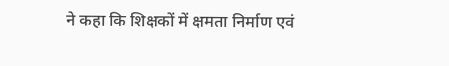ने कहा कि शिक्षकों में क्षमता निर्माण एवं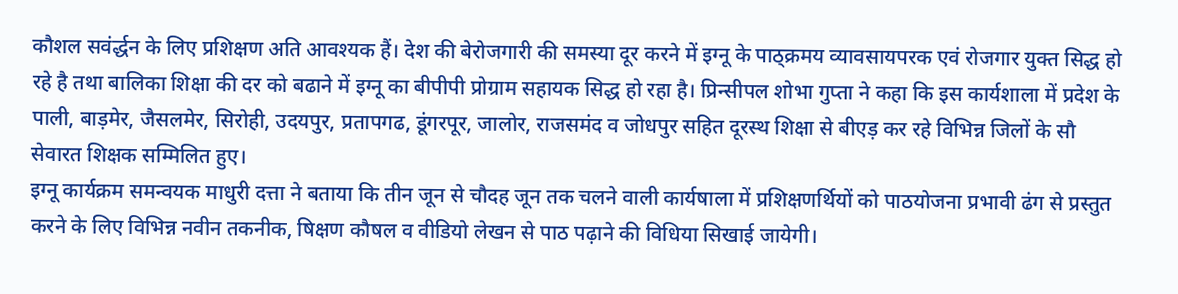कौशल सवंर्द्धन के लिए प्रशिक्षण अति आवश्यक हैं। देश की बेरोजगारी की समस्या दूर करने में इग्नू के पाठ्क्रमय व्यावसायपरक एवं रोजगार युक्त सिद्ध हो रहे है तथा बालिका शिक्षा की दर को बढाने में इग्नू का बीपीपी प्रोग्राम सहायक सिद्ध हो रहा है। प्रिन्सीपल शोभा गुप्ता ने कहा कि इस कार्यशाला में प्रदेश के पाली, बाड़मेर, जैसलमेर, सिरोही, उदयपुर, प्रतापगढ, डूंगरपूर, जालोर, राजसमंद व जोधपुर सहित दूरस्थ शिक्षा से बीएड़ कर रहे विभिन्न जिलों के सौ सेवारत शिक्षक सम्मिलित हुए।
इग्नू कार्यक्रम समन्वयक माधुरी दत्ता ने बताया कि तीन जून से चौदह जून तक चलने वाली कार्यषाला में प्रशिक्षणर्थियों को पाठयोजना प्रभावी ढंग से प्रस्तुत करने के लिए विभिन्न नवीन तकनीक, षिक्षण कौषल व वीडियो लेखन से पाठ पढ़ाने की विधिया सिखाई जायेगी।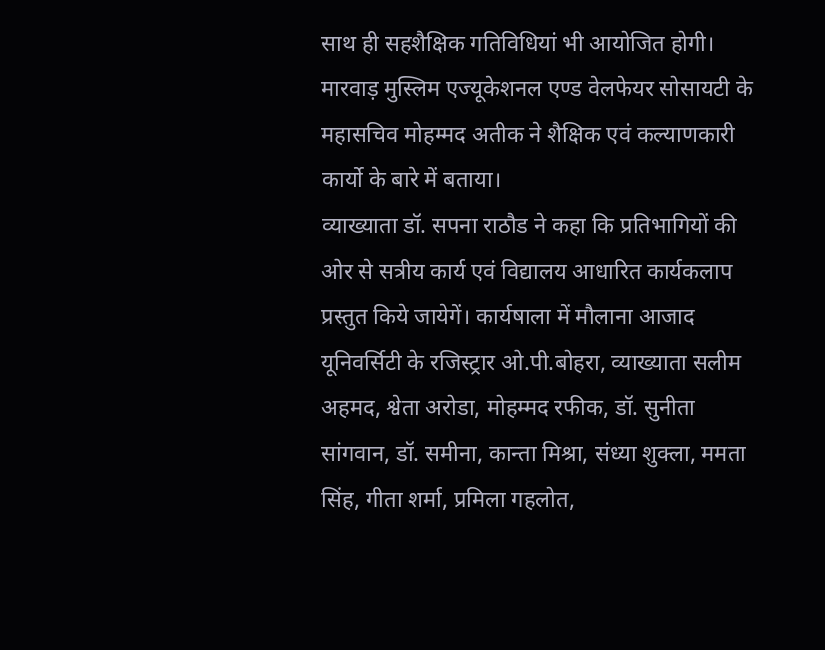साथ ही सहशैक्षिक गतिविधियां भी आयोजित होगी। मारवाड़ मुस्लिम एज्यूकेशनल एण्ड वेलफेयर सोसायटी के महासचिव मोहम्मद अतीक ने शैक्षिक एवं कल्याणकारी कार्यो के बारे में बताया।
व्याख्याता डॉ. सपना राठौड ने कहा कि प्रतिभागियों की ओर से सत्रीय कार्य एवं विद्यालय आधारित कार्यकलाप प्रस्तुत किये जायेगें। कार्यषाला में मौलाना आजाद यूनिवर्सिटी के रजिस्ट्रार ओ.पी.बोहरा, व्याख्याता सलीम अहमद, श्वेता अरोडा, मोहम्मद रफीक, डॉ. सुनीता सांगवान, डॉ. समीना, कान्ता मिश्रा, संध्या शुक्ला, ममता सिंह, गीता शर्मा, प्रमिला गहलोत,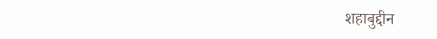शहाबुद्दीन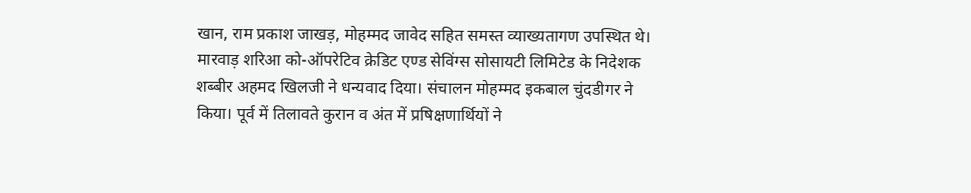खान, राम प्रकाश जाखड़, मोहम्मद जावेद सहित समस्त व्याख्यतागण उपस्थित थे। मारवाड़ शरिआ को-ऑपरेटिव क्रेडिट एण्ड सेविंग्स सोसायटी लिमिटेड के निदेशक शब्बीर अहमद खिलजी ने धन्यवाद दिया। संचालन मोहम्मद इकबाल चुंदडीगर ने किया। पूर्व में तिलावते कुरान व अंत में प्रषिक्षणार्थियों ने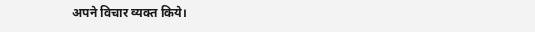अपने विचार व्यक्त किये।